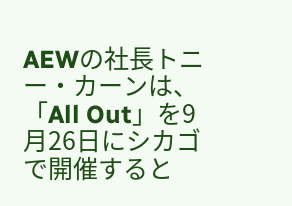AEWの社長トニー・カーンは、「All Out」を9月26日にシカゴで開催すると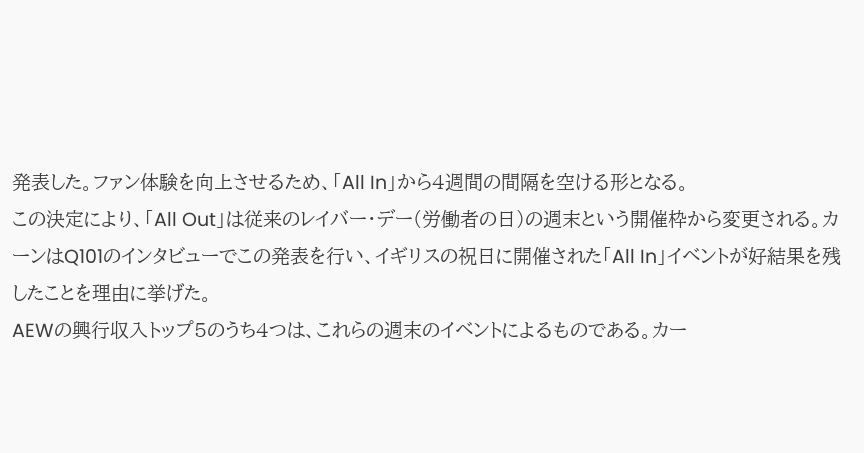発表した。ファン体験を向上させるため、「All In」から4週間の間隔を空ける形となる。
この決定により、「All Out」は従来のレイバー・デー(労働者の日)の週末という開催枠から変更される。カーンはQ101のインタビューでこの発表を行い、イギリスの祝日に開催された「All In」イベントが好結果を残したことを理由に挙げた。
AEWの興行収入トップ5のうち4つは、これらの週末のイベントによるものである。カー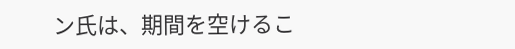ン氏は、期間を空けるこ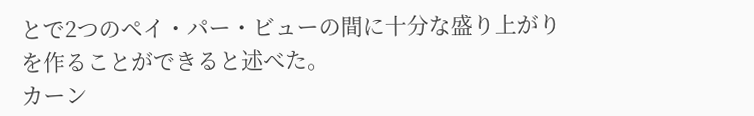とで2つのペイ・パー・ビューの間に十分な盛り上がりを作ることができると述べた。
カーン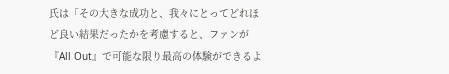氏は「その大きな成功と、我々にとってどれほど良い結果だったかを考慮すると、ファンが『All Out』で可能な限り最高の体験ができるよ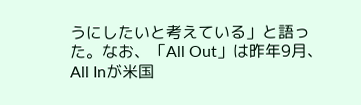うにしたいと考えている」と語った。なお、「All Out」は昨年9月、All Inが米国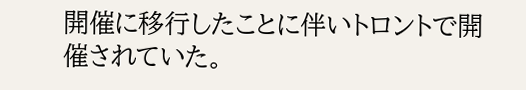開催に移行したことに伴いトロントで開催されていた。